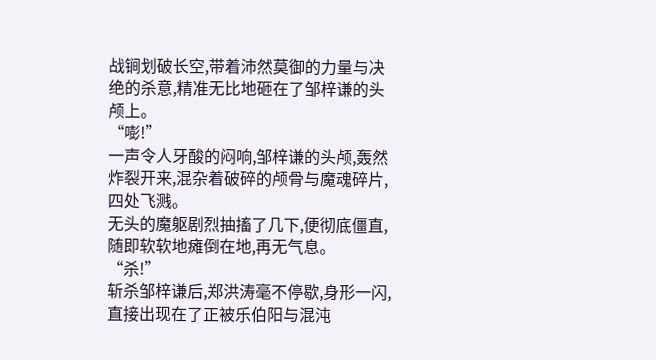战锏划破长空,带着沛然莫御的力量与决绝的杀意,精准无比地砸在了邹梓谦的头颅上。
“嘭!”
一声令人牙酸的闷响,邹梓谦的头颅,轰然炸裂开来,混杂着破碎的颅骨与魔魂碎片,四处飞溅。
无头的魔躯剧烈抽搐了几下,便彻底僵直,随即软软地瘫倒在地,再无气息。
“杀!”
斩杀邹梓谦后,郑洪涛毫不停歇,身形一闪,直接出现在了正被乐伯阳与混沌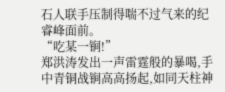石人联手压制得喘不过气来的纪睿峰面前。
“吃某一锏!”
郑洪涛发出一声雷霆般的暴喝,手中青铜战锏高高扬起,如同天柱神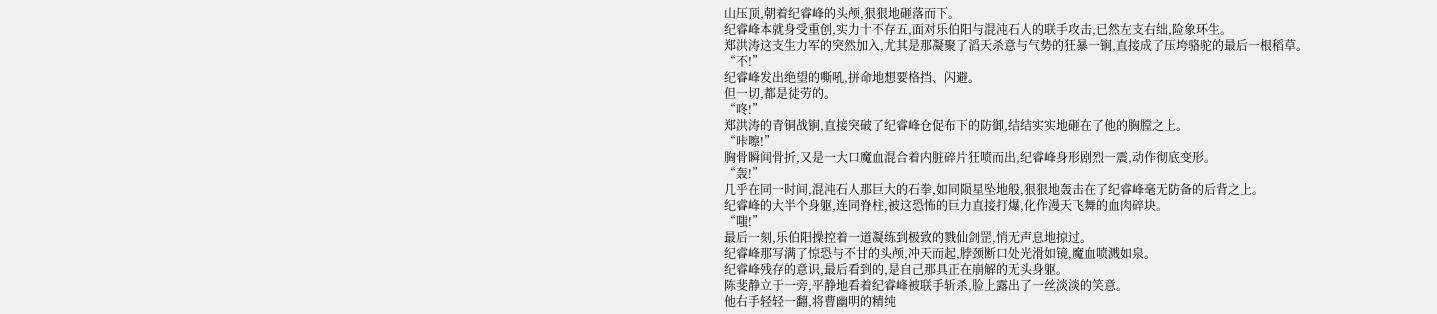山压顶,朝着纪睿峰的头颅,狠狠地砸落而下。
纪睿峰本就身受重创,实力十不存五,面对乐伯阳与混沌石人的联手攻击,已然左支右绌,险象环生。
郑洪涛这支生力军的突然加入,尤其是那凝聚了滔天杀意与气势的狂暴一锏,直接成了压垮骆驼的最后一根稻草。
“不!”
纪睿峰发出绝望的嘶吼,拼命地想要格挡、闪避。
但一切,都是徒劳的。
“咚!”
郑洪涛的青铜战锏,直接突破了纪睿峰仓促布下的防御,结结实实地砸在了他的胸膛之上。
“咔嚓!”
胸骨瞬间骨折,又是一大口魔血混合着内脏碎片狂喷而出,纪睿峰身形剧烈一震,动作彻底变形。
“轰!”
几乎在同一时间,混沌石人那巨大的石拳,如同陨星坠地般,狠狠地轰击在了纪睿峰毫无防备的后背之上。
纪睿峰的大半个身躯,连同脊柱,被这恐怖的巨力直接打爆,化作漫天飞舞的血肉碎块。
“嗤!”
最后一刻,乐伯阳操控着一道凝练到极致的戮仙剑罡,悄无声息地掠过。
纪睿峰那写满了惊恐与不甘的头颅,冲天而起,脖颈断口处光滑如镜,魔血喷溅如泉。
纪睿峰残存的意识,最后看到的,是自己那具正在崩解的无头身躯。
陈斐静立于一旁,平静地看着纪睿峰被联手斩杀,脸上露出了一丝淡淡的笑意。
他右手轻轻一翻,将曹幽明的精纯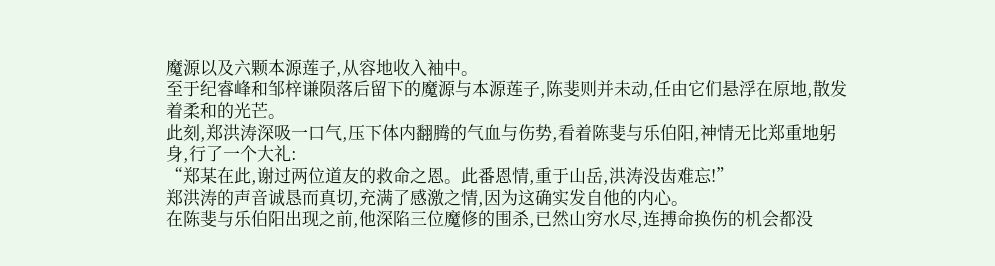魔源以及六颗本源莲子,从容地收入袖中。
至于纪睿峰和邹梓谦陨落后留下的魔源与本源莲子,陈斐则并未动,任由它们悬浮在原地,散发着柔和的光芒。
此刻,郑洪涛深吸一口气,压下体内翻腾的气血与伤势,看着陈斐与乐伯阳,神情无比郑重地躬身,行了一个大礼:
“郑某在此,谢过两位道友的救命之恩。此番恩情,重于山岳,洪涛没齿难忘!”
郑洪涛的声音诚恳而真切,充满了感激之情,因为这确实发自他的内心。
在陈斐与乐伯阳出现之前,他深陷三位魔修的围杀,已然山穷水尽,连搏命换伤的机会都没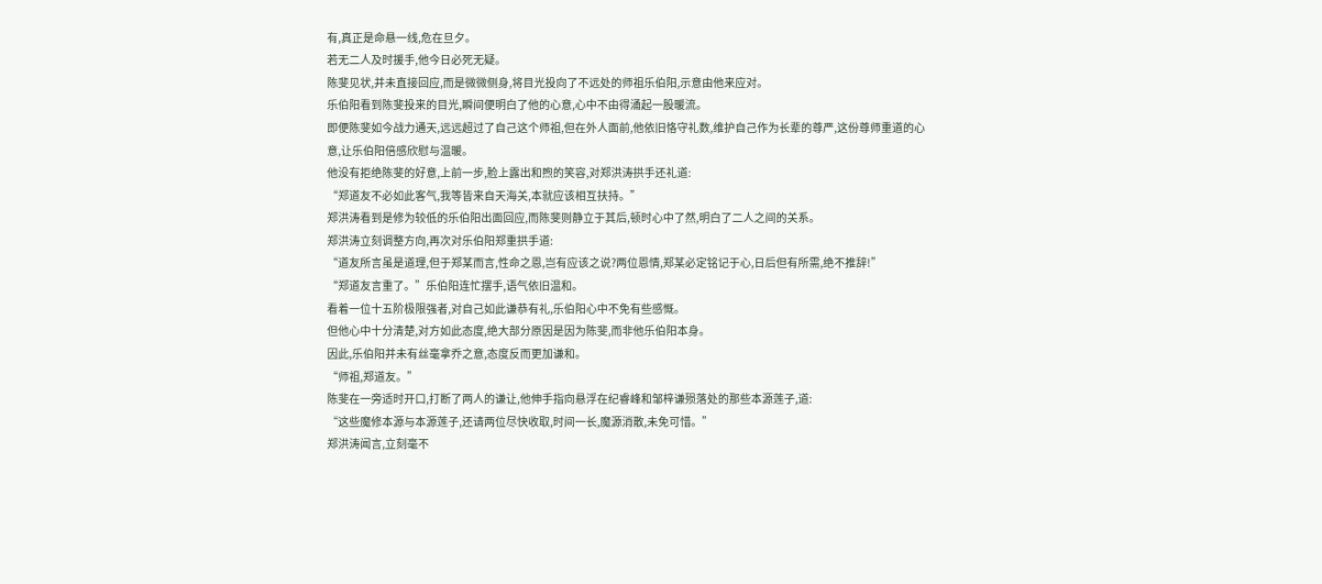有,真正是命悬一线,危在旦夕。
若无二人及时援手,他今日必死无疑。
陈斐见状,并未直接回应,而是微微侧身,将目光投向了不远处的师祖乐伯阳,示意由他来应对。
乐伯阳看到陈斐投来的目光,瞬间便明白了他的心意,心中不由得涌起一股暖流。
即便陈斐如今战力通天,远远超过了自己这个师祖,但在外人面前,他依旧恪守礼数,维护自己作为长辈的尊严,这份尊师重道的心意,让乐伯阳倍感欣慰与温暖。
他没有拒绝陈斐的好意,上前一步,脸上露出和煦的笑容,对郑洪涛拱手还礼道:
“郑道友不必如此客气,我等皆来自天海关,本就应该相互扶持。”
郑洪涛看到是修为较低的乐伯阳出面回应,而陈斐则静立于其后,顿时心中了然,明白了二人之间的关系。
郑洪涛立刻调整方向,再次对乐伯阳郑重拱手道:
“道友所言虽是道理,但于郑某而言,性命之恩,岂有应该之说?两位恩情,郑某必定铭记于心,日后但有所需,绝不推辞!”
“郑道友言重了。”乐伯阳连忙摆手,语气依旧温和。
看着一位十五阶极限强者,对自己如此谦恭有礼,乐伯阳心中不免有些感慨。
但他心中十分清楚,对方如此态度,绝大部分原因是因为陈斐,而非他乐伯阳本身。
因此,乐伯阳并未有丝毫拿乔之意,态度反而更加谦和。
“师祖,郑道友。”
陈斐在一旁适时开口,打断了两人的谦让,他伸手指向悬浮在纪睿峰和邹梓谦殒落处的那些本源莲子,道:
“这些魔修本源与本源莲子,还请两位尽快收取,时间一长,魔源消散,未免可惜。”
郑洪涛闻言,立刻毫不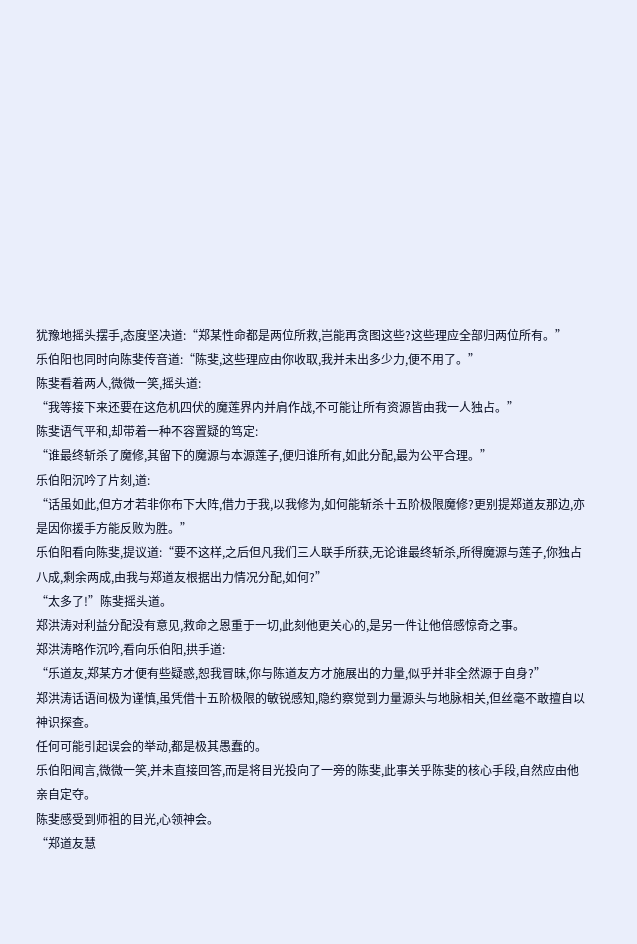犹豫地摇头摆手,态度坚决道:“郑某性命都是两位所救,岂能再贪图这些?这些理应全部归两位所有。”
乐伯阳也同时向陈斐传音道:“陈斐,这些理应由你收取,我并未出多少力,便不用了。”
陈斐看着两人,微微一笑,摇头道:
“我等接下来还要在这危机四伏的魔莲界内并肩作战,不可能让所有资源皆由我一人独占。”
陈斐语气平和,却带着一种不容置疑的笃定:
“谁最终斩杀了魔修,其留下的魔源与本源莲子,便归谁所有,如此分配,最为公平合理。”
乐伯阳沉吟了片刻,道:
“话虽如此,但方才若非你布下大阵,借力于我,以我修为,如何能斩杀十五阶极限魔修?更别提郑道友那边,亦是因你援手方能反败为胜。”
乐伯阳看向陈斐,提议道:“要不这样,之后但凡我们三人联手所获,无论谁最终斩杀,所得魔源与莲子,你独占八成,剩余两成,由我与郑道友根据出力情况分配,如何?”
“太多了!”陈斐摇头道。
郑洪涛对利益分配没有意见,救命之恩重于一切,此刻他更关心的,是另一件让他倍感惊奇之事。
郑洪涛略作沉吟,看向乐伯阳,拱手道:
“乐道友,郑某方才便有些疑惑,恕我冒昧,你与陈道友方才施展出的力量,似乎并非全然源于自身?”
郑洪涛话语间极为谨慎,虽凭借十五阶极限的敏锐感知,隐约察觉到力量源头与地脉相关,但丝毫不敢擅自以神识探查。
任何可能引起误会的举动,都是极其愚蠢的。
乐伯阳闻言,微微一笑,并未直接回答,而是将目光投向了一旁的陈斐,此事关乎陈斐的核心手段,自然应由他亲自定夺。
陈斐感受到师祖的目光,心领神会。
“郑道友慧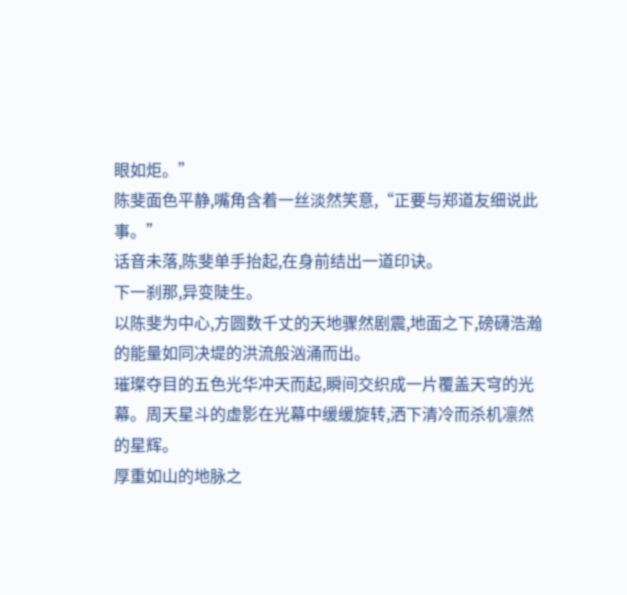眼如炬。”
陈斐面色平静,嘴角含着一丝淡然笑意,“正要与郑道友细说此事。”
话音未落,陈斐单手抬起,在身前结出一道印诀。
下一刹那,异变陡生。
以陈斐为中心,方圆数千丈的天地骤然剧震,地面之下,磅礴浩瀚的能量如同决堤的洪流般汹涌而出。
璀璨夺目的五色光华冲天而起,瞬间交织成一片覆盖天穹的光幕。周天星斗的虚影在光幕中缓缓旋转,洒下清冷而杀机凛然的星辉。
厚重如山的地脉之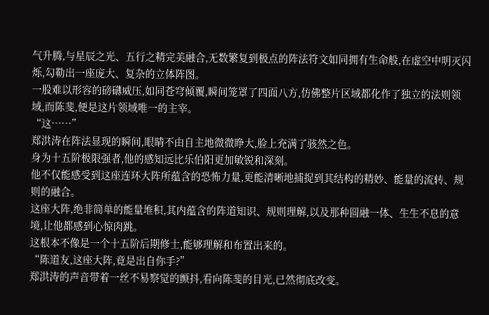气升腾,与星辰之光、五行之精完美融合,无数繁复到极点的阵法符文如同拥有生命般,在虚空中明灭闪烁,勾勒出一座庞大、复杂的立体阵图。
一股难以形容的磅礴威压,如同苍穹倾覆,瞬间笼罩了四面八方,仿佛整片区域都化作了独立的法则领域,而陈斐,便是这片领域唯一的主宰。
“这……”
郑洪涛在阵法显现的瞬间,眼睛不由自主地微微睁大,脸上充满了骇然之色。
身为十五阶极限强者,他的感知远比乐伯阳更加敏锐和深刻。
他不仅能感受到这座连环大阵所蕴含的恐怖力量,更能清晰地捕捉到其结构的精妙、能量的流转、规则的融合。
这座大阵,绝非简单的能量堆积,其内蕴含的阵道知识、规则理解,以及那种圆融一体、生生不息的意境,让他都感到心惊肉跳。
这根本不像是一个十五阶后期修士,能够理解和布置出来的。
“陈道友,这座大阵,竟是出自你手?”
郑洪涛的声音带着一丝不易察觉的颤抖,看向陈斐的目光,已然彻底改变。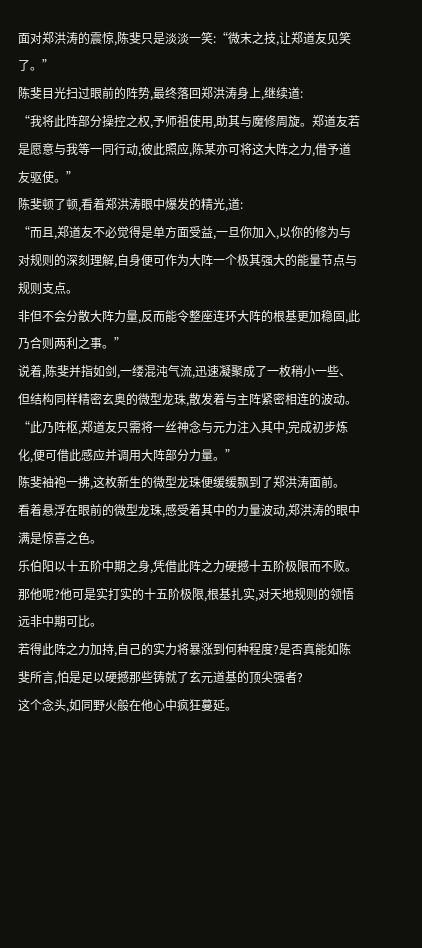面对郑洪涛的震惊,陈斐只是淡淡一笑:“微末之技,让郑道友见笑了。”
陈斐目光扫过眼前的阵势,最终落回郑洪涛身上,继续道:
“我将此阵部分操控之权,予师祖使用,助其与魔修周旋。郑道友若是愿意与我等一同行动,彼此照应,陈某亦可将这大阵之力,借予道友驱使。”
陈斐顿了顿,看着郑洪涛眼中爆发的精光,道:
“而且,郑道友不必觉得是单方面受益,一旦你加入,以你的修为与对规则的深刻理解,自身便可作为大阵一个极其强大的能量节点与规则支点。
非但不会分散大阵力量,反而能令整座连环大阵的根基更加稳固,此乃合则两利之事。”
说着,陈斐并指如剑,一缕混沌气流,迅速凝聚成了一枚稍小一些、但结构同样精密玄奥的微型龙珠,散发着与主阵紧密相连的波动。
“此乃阵枢,郑道友只需将一丝神念与元力注入其中,完成初步炼化,便可借此感应并调用大阵部分力量。”
陈斐袖袍一拂,这枚新生的微型龙珠便缓缓飘到了郑洪涛面前。
看着悬浮在眼前的微型龙珠,感受着其中的力量波动,郑洪涛的眼中满是惊喜之色。
乐伯阳以十五阶中期之身,凭借此阵之力硬撼十五阶极限而不败。
那他呢?他可是实打实的十五阶极限,根基扎实,对天地规则的领悟远非中期可比。
若得此阵之力加持,自己的实力将暴涨到何种程度?是否真能如陈斐所言,怕是足以硬撼那些铸就了玄元道基的顶尖强者?
这个念头,如同野火般在他心中疯狂蔓延。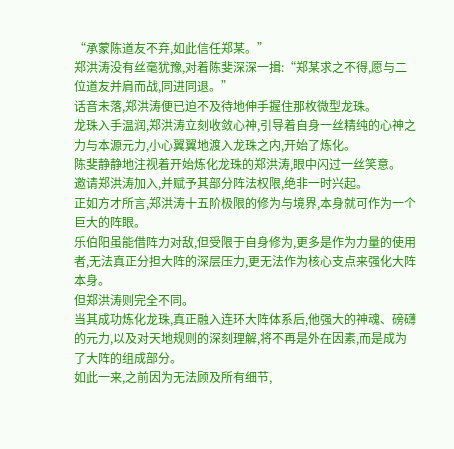“承蒙陈道友不弃,如此信任郑某。”
郑洪涛没有丝毫犹豫,对着陈斐深深一揖:“郑某求之不得,愿与二位道友并肩而战,同进同退。”
话音未落,郑洪涛便已迫不及待地伸手握住那枚微型龙珠。
龙珠入手温润,郑洪涛立刻收敛心神,引导着自身一丝精纯的心神之力与本源元力,小心翼翼地渡入龙珠之内,开始了炼化。
陈斐静静地注视着开始炼化龙珠的郑洪涛,眼中闪过一丝笑意。
邀请郑洪涛加入,并赋予其部分阵法权限,绝非一时兴起。
正如方才所言,郑洪涛十五阶极限的修为与境界,本身就可作为一个巨大的阵眼。
乐伯阳虽能借阵力对敌,但受限于自身修为,更多是作为力量的使用者,无法真正分担大阵的深层压力,更无法作为核心支点来强化大阵本身。
但郑洪涛则完全不同。
当其成功炼化龙珠,真正融入连环大阵体系后,他强大的神魂、磅礴的元力,以及对天地规则的深刻理解,将不再是外在因素,而是成为了大阵的组成部分。
如此一来,之前因为无法顾及所有细节,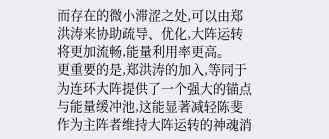而存在的微小滞涩之处,可以由郑洪涛来协助疏导、优化,大阵运转将更加流畅,能量利用率更高。
更重要的是,郑洪涛的加入,等同于为连环大阵提供了一个强大的锚点与能量缓冲池,这能显著减轻陈斐作为主阵者维持大阵运转的神魂消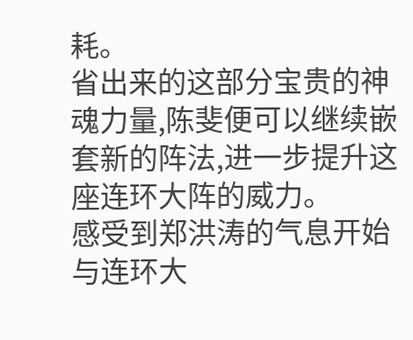耗。
省出来的这部分宝贵的神魂力量,陈斐便可以继续嵌套新的阵法,进一步提升这座连环大阵的威力。
感受到郑洪涛的气息开始与连环大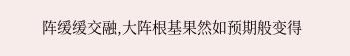阵缓缓交融,大阵根基果然如预期般变得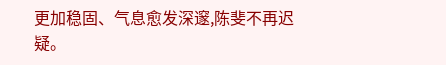更加稳固、气息愈发深邃,陈斐不再迟疑。